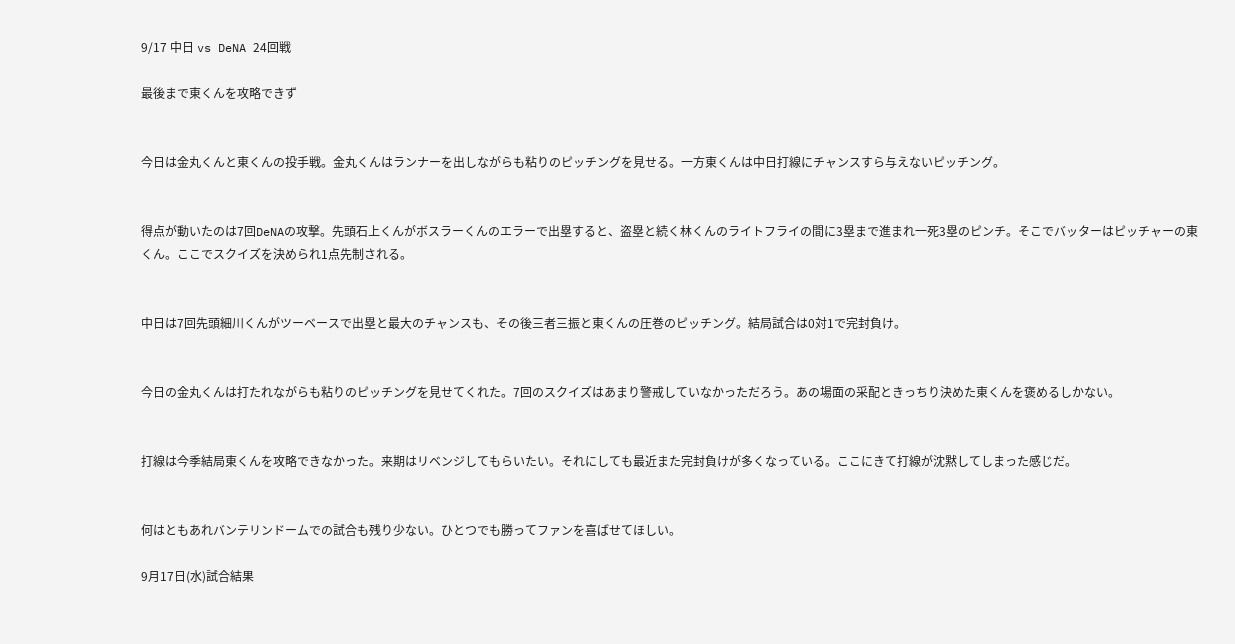9/17 中日 vs DeNA 24回戦

最後まで東くんを攻略できず


今日は金丸くんと東くんの投手戦。金丸くんはランナーを出しながらも粘りのピッチングを見せる。一方東くんは中日打線にチャンスすら与えないピッチング。


得点が動いたのは7回DeNAの攻撃。先頭石上くんがボスラーくんのエラーで出塁すると、盗塁と続く林くんのライトフライの間に3塁まで進まれ一死3塁のピンチ。そこでバッターはピッチャーの東くん。ここでスクイズを決められ1点先制される。


中日は7回先頭細川くんがツーベースで出塁と最大のチャンスも、その後三者三振と東くんの圧巻のピッチング。結局試合は0対1で完封負け。


今日の金丸くんは打たれながらも粘りのピッチングを見せてくれた。7回のスクイズはあまり警戒していなかっただろう。あの場面の采配ときっちり決めた東くんを褒めるしかない。


打線は今季結局東くんを攻略できなかった。来期はリベンジしてもらいたい。それにしても最近また完封負けが多くなっている。ここにきて打線が沈黙してしまった感じだ。


何はともあれバンテリンドームでの試合も残り少ない。ひとつでも勝ってファンを喜ばせてほしい。

9月17日(水)試合結果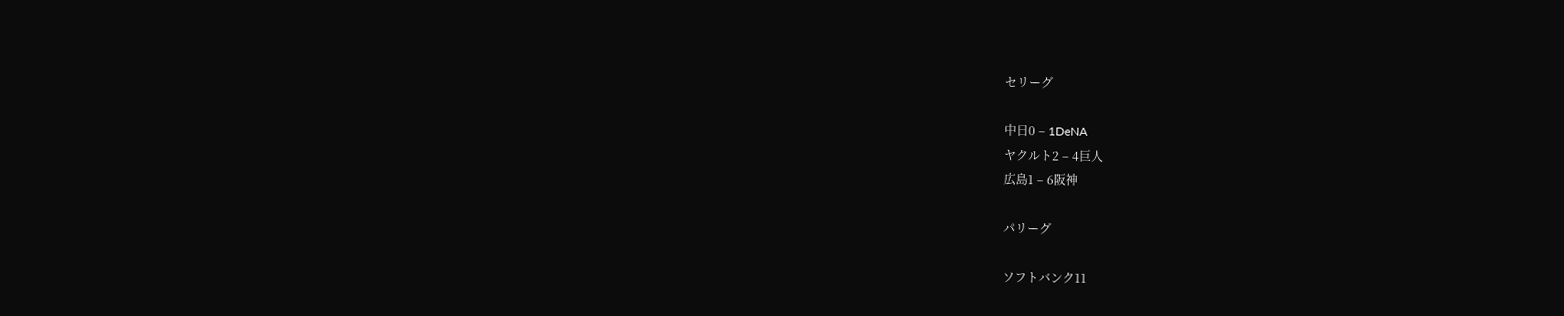セリーグ

中日0 – 1DeNA
ヤクルト2 – 4巨人
広島1 – 6阪神

パリーグ

ソフトバンク11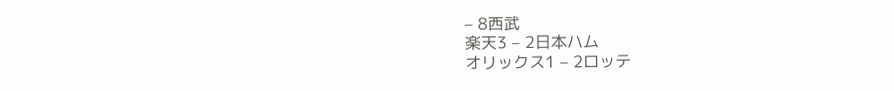– 8西武
楽天3 – 2日本ハム
オリックス1 – 2ロッテ